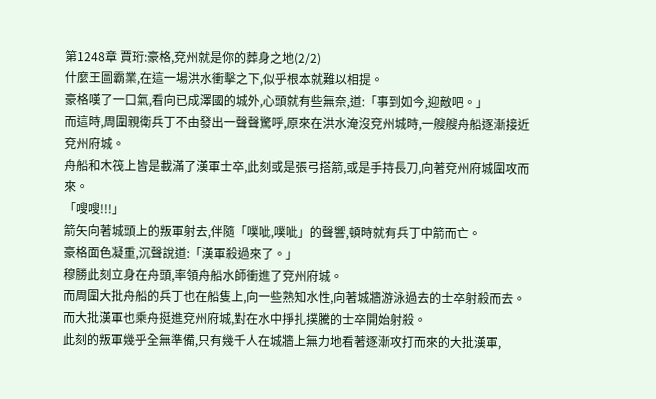第1248章 賈珩:豪格,兗州就是你的葬身之地(2/2)
什麼王圖霸業,在這一場洪水衝擊之下,似乎根本就難以相提。
豪格嘆了一口氣,看向已成澤國的城外,心頭就有些無奈,道:「事到如今,迎敵吧。」
而這時,周圍親衛兵丁不由發出一聲聲驚呼,原來在洪水淹沒兗州城時,一艘艘舟船逐漸接近兗州府城。
舟船和木筏上皆是載滿了漢軍士卒,此刻或是張弓搭箭,或是手持長刀,向著兗州府城圍攻而來。
「嗖嗖!!!」
箭矢向著城頭上的叛軍射去,伴隨「噗呲,噗呲」的聲響,頓時就有兵丁中箭而亡。
豪格面色凝重,沉聲說道:「漢軍殺過來了。」
穆勝此刻立身在舟頭,率領舟船水師衝進了兗州府城。
而周圍大批舟船的兵丁也在船隻上,向一些熟知水性,向著城牆游泳過去的士卒射殺而去。
而大批漢軍也乘舟挺進兗州府城,對在水中掙扎撲騰的士卒開始射殺。
此刻的叛軍幾乎全無準備,只有幾千人在城牆上無力地看著逐漸攻打而來的大批漢軍,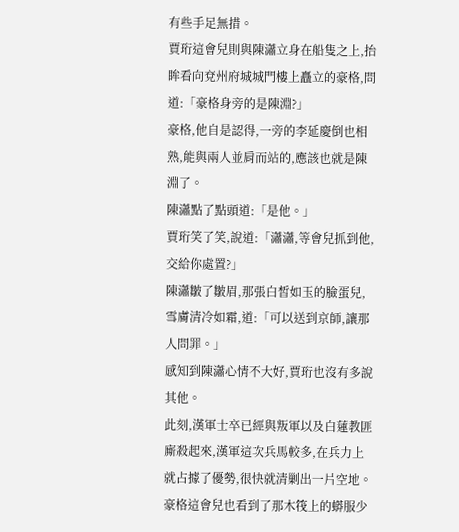有些手足無措。
賈珩這會兒則與陳瀟立身在船隻之上,抬眸看向兗州府城城門樓上矗立的豪格,問道:「豪格身旁的是陳淵?」
豪格,他自是認得,一旁的李延慶倒也相熟,能與兩人並肩而站的,應該也就是陳淵了。
陳瀟點了點頭道:「是他。」
賈珩笑了笑,說道:「瀟瀟,等會兒抓到他,交給你處置?」
陳瀟皺了皺眉,那張白皙如玉的臉蛋兒,雪膚清冷如霜,道:「可以送到京師,讓那人問罪。」
感知到陳瀟心情不大好,賈珩也沒有多說其他。
此刻,漢軍士卒已經與叛軍以及白蓮教匪廝殺起來,漢軍這次兵馬較多,在兵力上就占據了優勢,很快就清剿出一片空地。
豪格這會兒也看到了那木筏上的蟒服少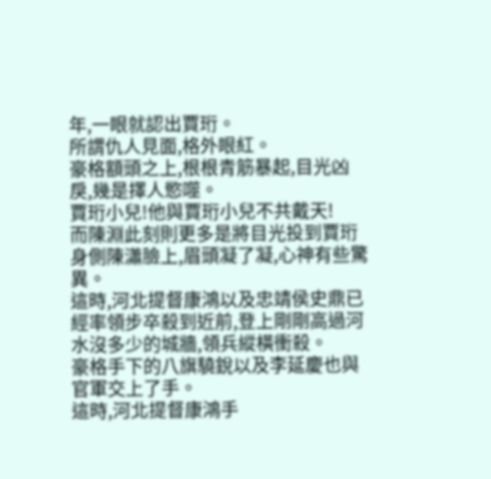年,一眼就認出賈珩。
所謂仇人見面,格外眼紅。
豪格額頭之上,根根青筋暴起,目光凶戾,幾是擇人慾噬。
賈珩小兒!他與賈珩小兒不共戴天!
而陳淵此刻則更多是將目光投到賈珩身側陳瀟臉上,眉頭凝了凝,心神有些驚異。
這時,河北提督康鴻以及忠靖侯史鼎已經率領步卒殺到近前,登上剛剛高過河水沒多少的城牆,領兵縱橫衝殺。
豪格手下的八旗驍銳以及李延慶也與官軍交上了手。
這時,河北提督康鴻手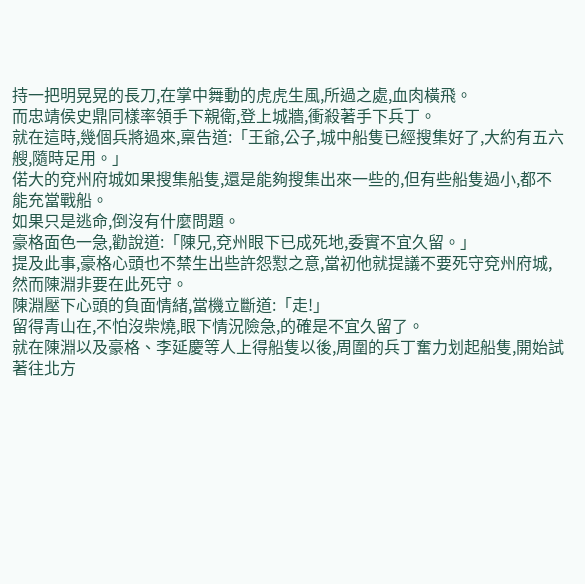持一把明晃晃的長刀,在掌中舞動的虎虎生風,所過之處,血肉橫飛。
而忠靖侯史鼎同樣率領手下親衛,登上城牆,衝殺著手下兵丁。
就在這時,幾個兵將過來,稟告道:「王爺,公子,城中船隻已經搜集好了,大約有五六艘,隨時足用。」
偌大的兗州府城如果搜集船隻,還是能夠搜集出來一些的,但有些船隻過小,都不能充當戰船。
如果只是逃命,倒沒有什麼問題。
豪格面色一急,勸說道:「陳兄,兗州眼下已成死地,委實不宜久留。」
提及此事,豪格心頭也不禁生出些許怨懟之意,當初他就提議不要死守兗州府城,然而陳淵非要在此死守。
陳淵壓下心頭的負面情緒,當機立斷道:「走!」
留得青山在,不怕沒柴燒,眼下情況險急,的確是不宜久留了。
就在陳淵以及豪格、李延慶等人上得船隻以後,周圍的兵丁奮力划起船隻,開始試著往北方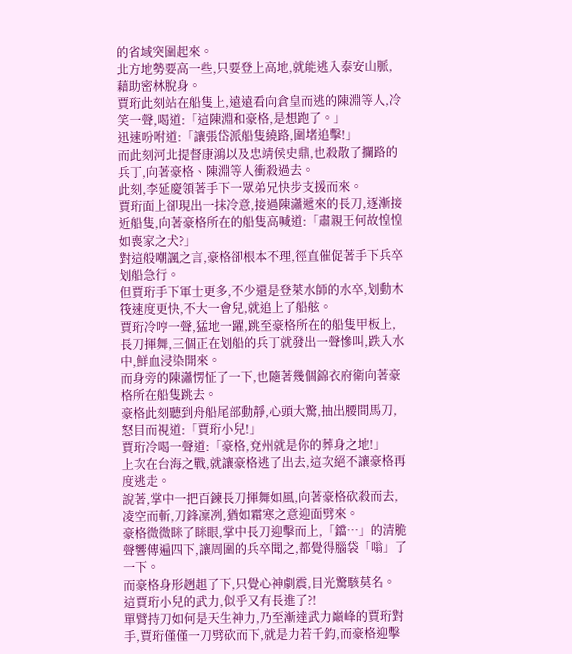的省域突圍起來。
北方地勢要高一些,只要登上高地,就能逃入泰安山脈,藉助密林脫身。
賈珩此刻站在船隻上,遠遠看向倉皇而逃的陳淵等人,冷笑一聲,喝道:「這陳淵和豪格,是想跑了。」
迅速吩咐道:「讓張岱派船隻繞路,圍堵追擊!」
而此刻河北提督康鴻以及忠靖侯史鼎,也殺散了攔路的兵丁,向著豪格、陳淵等人衝殺過去。
此刻,李延慶領著手下一眾弟兄快步支援而來。
賈珩面上卻現出一抹冷意,接過陳瀟遞來的長刀,逐漸接近船隻,向著豪格所在的船隻高喊道:「肅親王何故惶惶如喪家之犬?」
對這般嘲諷之言,豪格卻根本不理,徑直催促著手下兵卒划船急行。
但賈珩手下軍士更多,不少還是登萊水師的水卒,划動木筏速度更快,不大一會兒,就追上了船舷。
賈珩冷哼一聲,猛地一躍,跳至豪格所在的船隻甲板上,長刀揮舞,三個正在划船的兵丁就發出一聲慘叫,跌入水中,鮮血浸染開來。
而身旁的陳瀟愣怔了一下,也隨著幾個錦衣府衛向著豪格所在船隻跳去。
豪格此刻聽到舟船尾部動靜,心頭大驚,抽出腰間馬刀,怒目而視道:「賈珩小兒!」
賈珩冷喝一聲道:「豪格,兗州就是你的葬身之地!」
上次在台海之戰,就讓豪格逃了出去,這次絕不讓豪格再度逃走。
說著,掌中一把百鍊長刀揮舞如風,向著豪格砍殺而去,凌空而斬,刀鋒凜冽,猶如霜寒之意迎面劈來。
豪格微微眯了眯眼,掌中長刀迎擊而上,「鐺…」的清脆聲響傳遍四下,讓周圍的兵卒聞之,都覺得腦袋「嗡」了一下。
而豪格身形趔趄了下,只覺心神劇震,目光驚駭莫名。
這賈珩小兒的武力,似乎又有長進了?!
單臂持刀如何是天生神力,乃至漸達武力巔峰的賈珩對手,賈珩僅僅一刀劈砍而下,就是力若千鈞,而豪格迎擊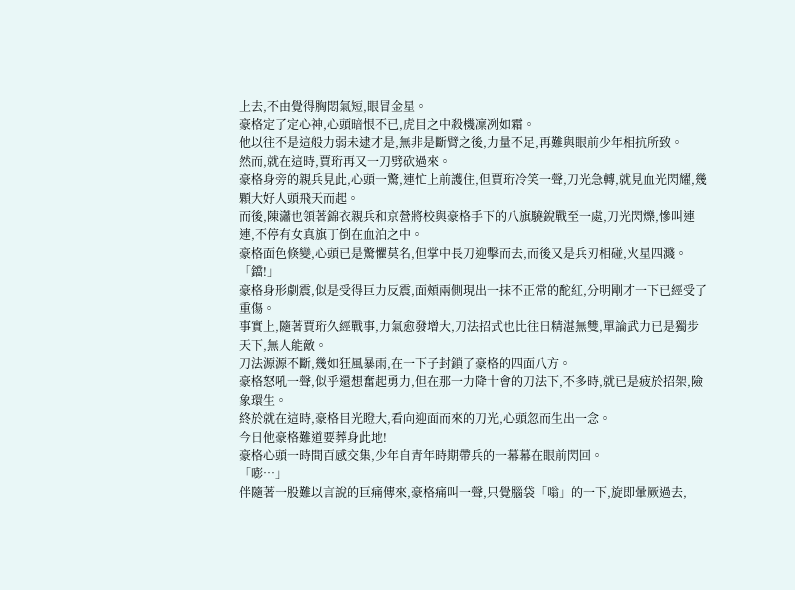上去,不由覺得胸悶氣短,眼冒金星。
豪格定了定心神,心頭暗恨不已,虎目之中殺機凜冽如霜。
他以往不是這般力弱未逮才是,無非是斷臂之後,力量不足,再難與眼前少年相抗所致。
然而,就在這時,賈珩再又一刀劈砍過來。
豪格身旁的親兵見此,心頭一驚,連忙上前護住,但賈珩冷笑一聲,刀光急轉,就見血光閃耀,幾顆大好人頭飛天而起。
而後,陳瀟也領著錦衣親兵和京營將校與豪格手下的八旗驍銳戰至一處,刀光閃爍,慘叫連連,不停有女真旗丁倒在血泊之中。
豪格面色倏變,心頭已是驚懼莫名,但掌中長刀迎擊而去,而後又是兵刃相碰,火星四濺。
「鐺!」
豪格身形劇震,似是受得巨力反震,面頰兩側現出一抹不正常的酡紅,分明剛才一下已經受了重傷。
事實上,隨著賈珩久經戰事,力氣愈發增大,刀法招式也比往日精湛無雙,單論武力已是獨步天下,無人能敵。
刀法源源不斷,幾如狂風暴雨,在一下子封鎖了豪格的四面八方。
豪格怒吼一聲,似乎還想奮起勇力,但在那一力降十會的刀法下,不多時,就已是疲於招架,險象環生。
終於就在這時,豪格目光瞪大,看向迎面而來的刀光,心頭忽而生出一念。
今日他豪格難道要葬身此地!
豪格心頭一時間百感交集,少年自青年時期帶兵的一幕幕在眼前閃回。
「嘭…」
伴隨著一股難以言說的巨痛傳來,豪格痛叫一聲,只覺腦袋「嗡」的一下,旋即暈厥過去,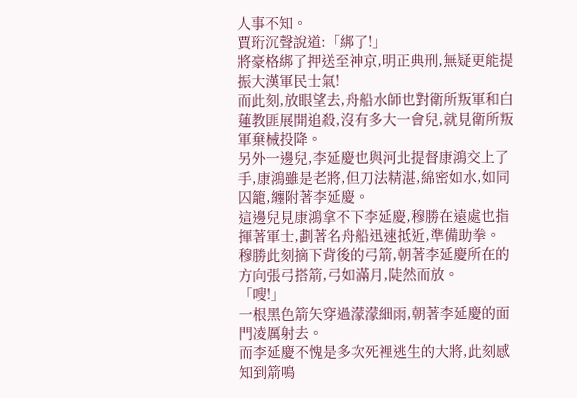人事不知。
賈珩沉聲說道:「綁了!」
將豪格綁了押送至神京,明正典刑,無疑更能提振大漢軍民士氣!
而此刻,放眼望去,舟船水師也對衛所叛軍和白蓮教匪展開追殺,沒有多大一會兒,就見衛所叛軍棄械投降。
另外一邊兒,李延慶也與河北提督康鴻交上了手,康鴻雖是老將,但刀法精湛,綿密如水,如同囚籠,纏附著李延慶。
這邊兒見康鴻拿不下李延慶,穆勝在遠處也指揮著軍士,劃著名舟船迅速抵近,準備助拳。
穆勝此刻摘下背後的弓箭,朝著李延慶所在的方向張弓搭箭,弓如滿月,陡然而放。
「嗖!」
一根黑色箭矢穿過濛濛細雨,朝著李延慶的面門凌厲射去。
而李延慶不愧是多次死裡逃生的大將,此刻感知到箭鳴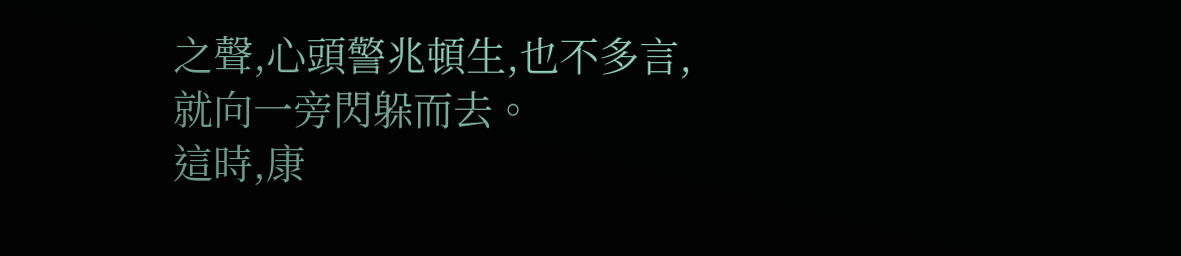之聲,心頭警兆頓生,也不多言,就向一旁閃躲而去。
這時,康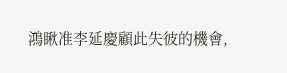鴻瞅准李延慶顧此失彼的機會,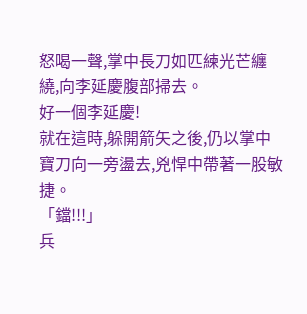怒喝一聲,掌中長刀如匹練光芒纏繞,向李延慶腹部掃去。
好一個李延慶!
就在這時,躲開箭矢之後,仍以掌中寶刀向一旁盪去,兇悍中帶著一股敏捷。
「鐺!!!」
兵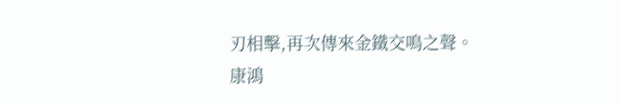刃相擊,再次傳來金鐵交鳴之聲。
康鴻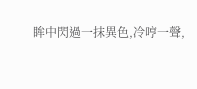眸中閃過一抹異色,冷哼一聲,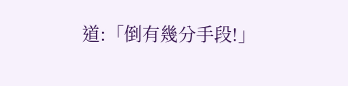道:「倒有幾分手段!」